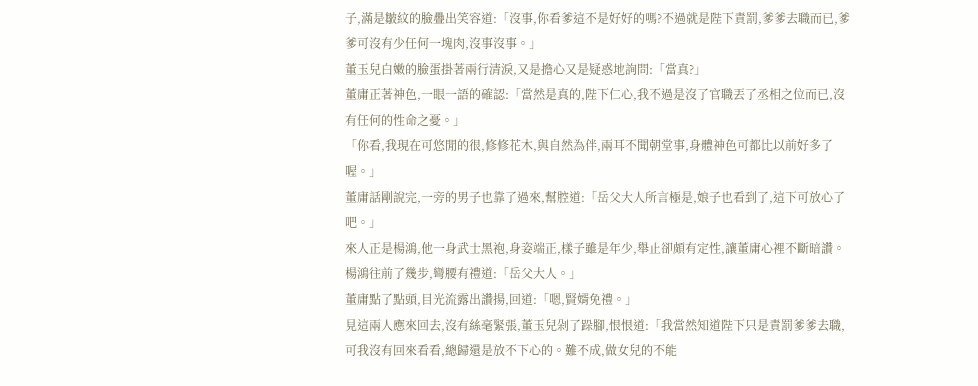子,滿是皺紋的臉疊出笑容道:「沒事,你看爹這不是好好的嗎?不過就是陛下責罰,爹爹去職而已,爹爹可沒有少任何一塊肉,沒事沒事。」
董玉兒白嫩的臉蛋掛著兩行清淚,又是擔心又是疑惑地詢問:「當真?」
董庸正著神色,一眼一語的確認:「當然是真的,陛下仁心,我不過是沒了官職丟了丞相之位而已,沒有任何的性命之憂。」
「你看,我現在可悠閒的很,修修花木,與自然為伴,兩耳不聞朝堂事,身體神色可都比以前好多了喔。」
董庸話剛說完,一旁的男子也靠了過來,幫腔道:「岳父大人所言極是,娘子也看到了,這下可放心了吧。」
來人正是楊鴻,他一身武士黑袍,身姿端正,樣子雖是年少,舉止卻頗有定性,讓董庸心裡不斷暗讚。
楊鴻往前了幾步,彎腰有禮道:「岳父大人。」
董庸點了點頭,目光流露出讚揚,回道:「嗯,賢婿免禮。」
見這兩人應來回去,沒有絲毫緊張,董玉兒剁了跺腳,恨恨道:「我當然知道陛下只是責罰爹爹去職,可我沒有回來看看,總歸還是放不下心的。難不成,做女兒的不能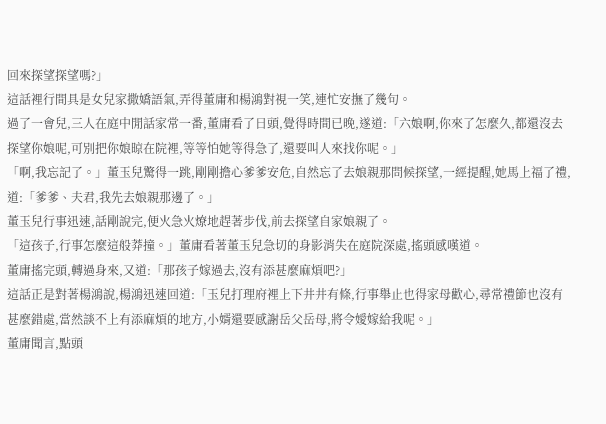回來探望探望嗎?」
這話裡行間具是女兒家撒嬌語氣,弄得董庸和楊鴻對視一笑,連忙安撫了幾句。
過了一會兒,三人在庭中閒話家常一番,董庸看了日頭,覺得時間已晚,遂道:「六娘啊,你來了怎麼久,都還沒去探望你娘呢,可別把你娘晾在院裡,等等怕她等得急了,還要叫人來找你呢。」
「啊,我忘記了。」董玉兒驚得一跳,剛剛擔心爹爹安危,自然忘了去娘親那問候探望,一經提醒,她馬上福了禮,道:「爹爹、夫君,我先去娘親那邊了。」
董玉兒行事迅速,話剛說完,便火急火燎地趕著步伐,前去探望自家娘親了。
「這孩子,行事怎麼這般莽撞。」董庸看著董玉兒急切的身影消失在庭院深處,搖頭感嘆道。
董庸搖完頭,轉過身來,又道:「那孩子嫁過去,沒有添甚麼麻煩吧?」
這話正是對著楊鴻說,楊鴻迅速回道:「玉兒打理府裡上下井井有條,行事舉止也得家母歡心,尋常禮節也沒有甚麼錯處,當然談不上有添麻煩的地方,小婿還要感謝岳父岳母,將令嬡嫁給我呢。」
董庸聞言,點頭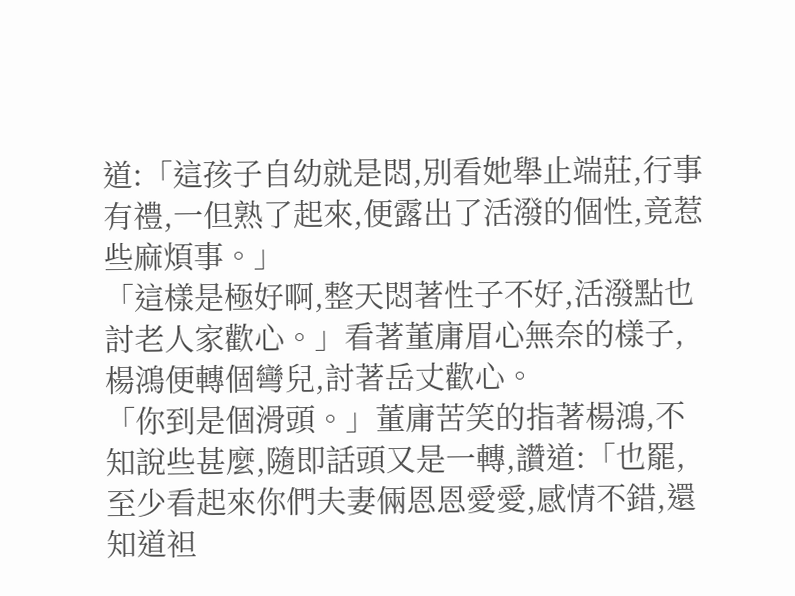道:「這孩子自幼就是悶,別看她舉止端莊,行事有禮,一但熟了起來,便露出了活潑的個性,竟惹些麻煩事。」
「這樣是極好啊,整天悶著性子不好,活潑點也討老人家歡心。」看著董庸眉心無奈的樣子,楊鴻便轉個彎兒,討著岳丈歡心。
「你到是個滑頭。」董庸苦笑的指著楊鴻,不知說些甚麼,隨即話頭又是一轉,讚道:「也罷,至少看起來你們夫妻倆恩恩愛愛,感情不錯,還知道袒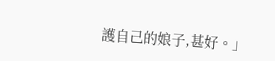護自己的娘子,甚好。」